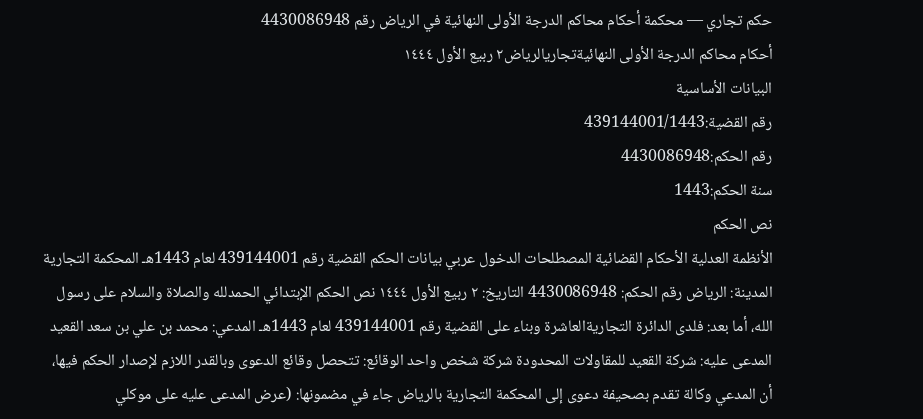حكم تجاري — محكمة أحكام محاكم الدرجة الأولى النهائية في الرياض رقم 4430086948
أحكام محاكم الدرجة الأولى النهائيةتجاريالرياض٢ ربيع الأول ١٤٤٤
البيانات الأساسية
رقم القضية:439144001/1443
رقم الحكم:4430086948
سنة الحكم:1443
نص الحكم
الأنظمة العدلية الأحكام القضائية المصطلحات الدخول عربي بيانات الحكم القضية رقم 439144001 لعام 1443هـ المحكمة التجارية المدينة: الرياض رقم الحكم: 4430086948 التاريخ: ٢ ربيع الأول ١٤٤٤ نص الحكم الإبتدائي الحمدلله والصلاة والسلام على رسول الله، أما بعد: فلدى الدائرة التجاريةالعاشرة وبناء على القضية رقم 439144001 لعام 1443هـ المدعي: محمد بن علي بن سعد القعيد المدعى عليه: شركة القعيد للمقاولات المحدودة شركة شخص واحد الوقائع: تتحصل وقائع الدعوى وبالقدر اللازم لإصدار الحكم فيها، أن المدعي وكالة تقدم بصحيفة دعوى إلى المحكمة التجارية بالرياض جاء في مضمونها: (عرض المدعى عليه على موكلي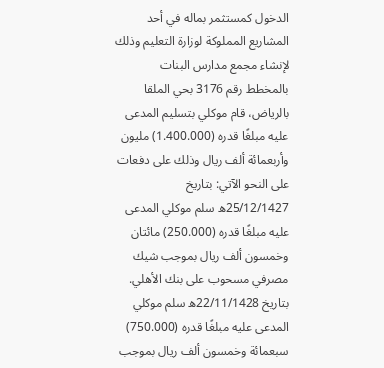الدخول كمستثمر بماله في أحد المشاريع المملوكة لوزارة التعليم وذلك لإنشاء مجمع مدارس البنات بالمخطط رقم 3176 بحي الملقا بالرياض، قام موكلي بتسليم المدعى عليه مبلغًا قدره (1.400.000) مليون وأربعمائة ألف ريال وذلك على دفعات على النحو الآتي: بتاريخ 25/12/1427ه سلم موكلي المدعى عليه مبلغًا قدره (250.000) مائتان وخمسون ألف ريال بموجب شيك مصرفي مسحوب على بنك الأهلي. بتاريخ 22/11/1428ه سلم موكلي المدعى عليه مبلغًا قدره (750.000) سبعمائة وخمسون ألف ريال بموجب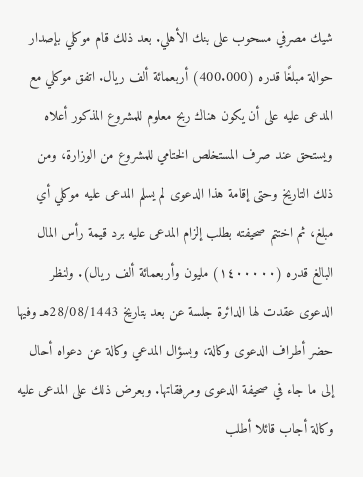شيك مصرفي مسحوب على بنك الأهلي. بعد ذلك قام موكلي بإصدار حوالة مبلغًا قدره (400.000) أربعمائة ألف ريال. اتفق موكلي مع المدعى عليه على أن يكون هناك ربح معلوم للمشروع المذكور أعلاه ويستحق عند صرف المستخلص الختامي للمشروع من الوزارة، ومن ذلك التاريخ وحتى إقامة هذا الدعوى لم يسلم المدعى عليه موكلي أي مبلغ، ثم اختتم صحيفته بطلب إلزام المدعى عليه برد قيمة رأس المال البالغ قدره (١٤٠٠٠٠٠) مليون وأربعمائة ألف ريال). ولنظر الدعوى عقدت لها الدائرة جلسة عن بعد بتاريخ 28/08/1443هـ وفيها حضر أطراف الدعوى وكالة، وبسؤال المدعي وكالة عن دعواه أحال إلى ما جاء في صحيفة الدعوى ومرفقاتها. وبعرض ذلك على المدعى عليه وكالة أجاب قائلا أطلب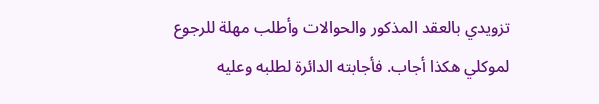تزويدي بالعقد المذكور والحوالات وأطلب مهلة للرجوع لموكلي هكذا أجاب. فأجابته الدائرة لطلبه وعليه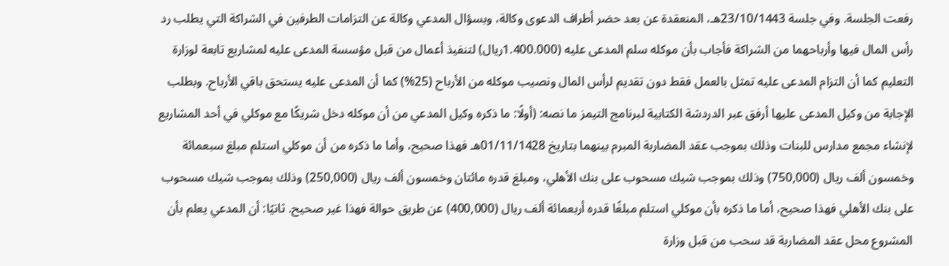رفعت الجلسة. وفي جلسة 23/10/1443هـ، المنعقدة عن بعد حضر أطراف الدعوى وكالة، وبسؤال المدعي وكالة عن التزامات الطرفين في الشراكة التي يطلب رد رأس المال فيها وأرباحهما من الشراكة فأجاب بأن موكله سلم المدعى عليه (1.400.000ريال) لتنفيذ أعمال من قبل مؤسسة المدعى عليه لمشاريع تابعة لوزارة التعليم كما أن التزام المدعى عليه تمثل بالعمل فقط دون تقديم لرأس المال ونصيب موكله من الأرباح (25%) كما أن المدعى عليه يستحق باقي الأرباح. وبطلب الإجابة من وكيل المدعى عليها أرفق عبر الدردشة الكتابية لبرنامج التيمز ما نصه: (أولًا: ما ذكره وكيل المدعي من أن موكله دخل شريكًا مع موكلي في أحد المشاريع لإنشاء مجمع مدارس للبنات وذلك بموجب عقد المضاربة المبرم بينهما بتاريخ 01/11/1428هـ فهذا صحيح، وأما ما ذكره من أن موكلي استلم مبلغ سبعمائة وخمسون ألف ريال (750,000) وذلك بموجب شيك مسحوب على بنك الأهلي، ومبلغ قدره مائتان وخمسون ألف ريال (250,000) وذلك بموجب شيك مسحوب على بنك الأهلي فهذا صحيح، أما ما ذكره بأن موكلي استلم مبلغًا قدره أربعمائة ألف ريال (400,000) عن طريق حوالة فهذا غير صحيح. ثانيًا: أن المدعي يعلم بأن المشروع محل عقد المضاربة قد سحب من قبل وزارة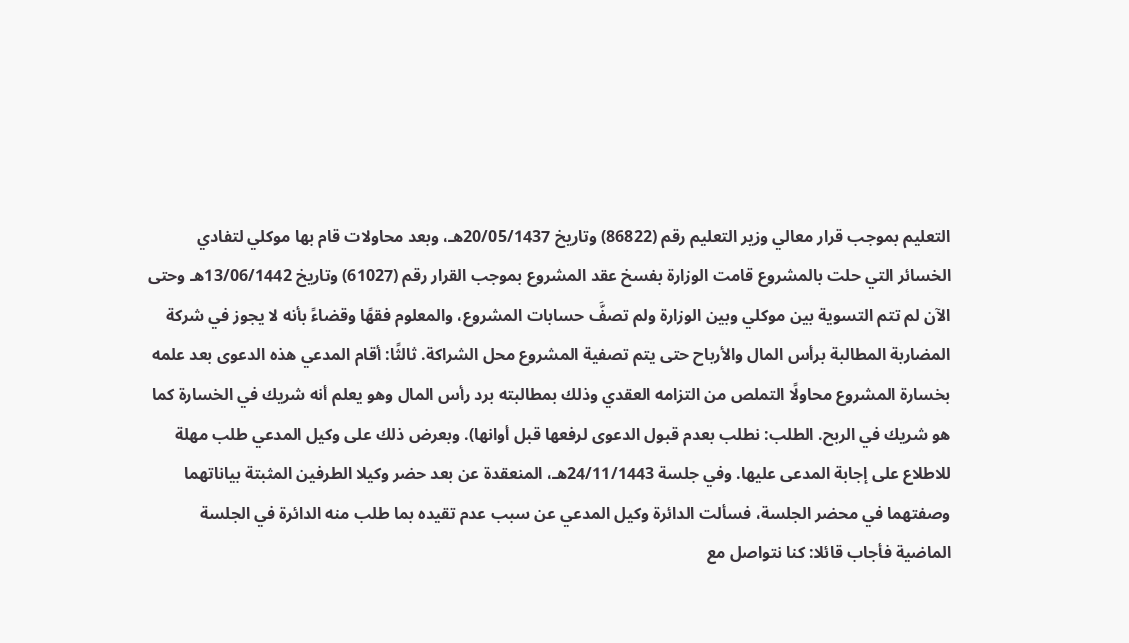التعليم بموجب قرار معالي وزير التعليم رقم (86822) وتاريخ 20/05/1437هـ، وبعد محاولات قام بها موكلي لتفادي الخسائر التي حلت بالمشروع قامت الوزارة بفسخ عقد المشروع بموجب القرار رقم (61027) وتاريخ 13/06/1442هـ وحتى الآن لم تتم التسوية بين موكلي وبين الوزارة ولم تصفَّ حسابات المشروع، والمعلوم فقهًا وقضاءً بأنه لا يجوز في شركة المضاربة المطالبة برأس المال والأرباح حتى يتم تصفية المشروع محل الشراكة. ثالثًا: أقام المدعي هذه الدعوى بعد علمه بخسارة المشروع محاولًا التملص من التزامه العقدي وذلك بمطالبته برد رأس المال وهو يعلم أنه شريك في الخسارة كما هو شريك في الربح. الطلب: نطلب بعدم قبول الدعوى لرفعها قبل أوانها). وبعرض ذلك على وكيل المدعي طلب مهلة للاطلاع على إجابة المدعى عليها. وفي جلسة 24/11/1443هـ، المنعقدة عن بعد حضر وكيلا الطرفين المثبتة بياناتهما وصفتهما في محضر الجلسة، فسألت الدائرة وكيل المدعي عن سبب عدم تقيده بما طلب منه الدائرة في الجلسة الماضية فأجاب قائلا: كنا نتواصل مع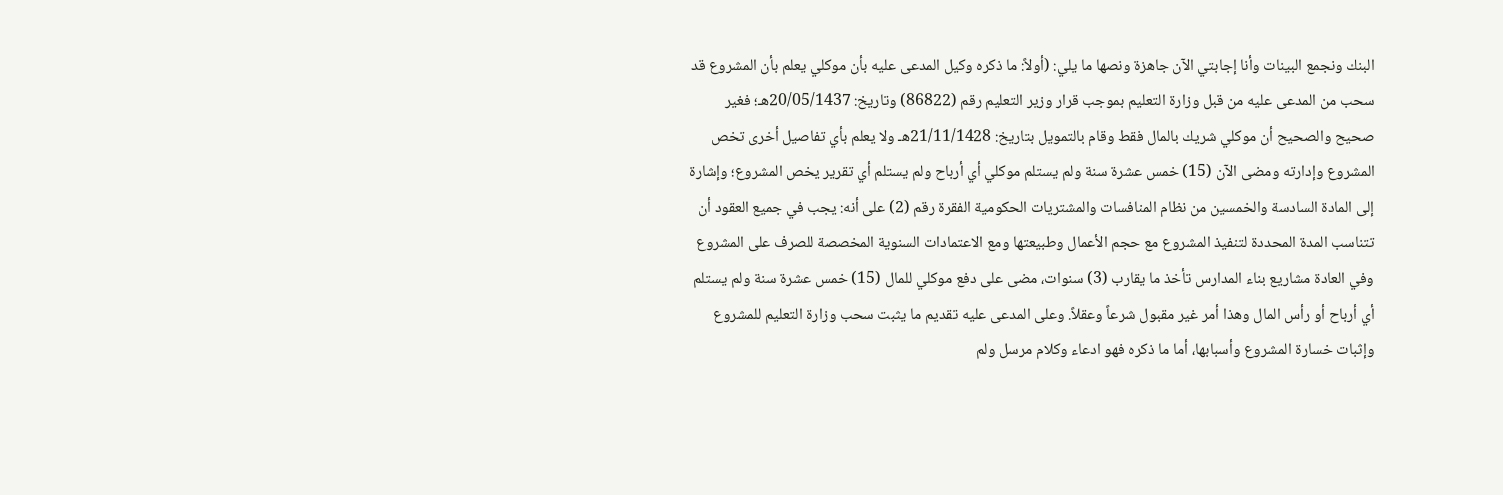البنك ونجمع البينات وأنا إجابتي الآن جاهزة ونصها ما يلي: (أولاً: ما ذكره وكيل المدعى عليه بأن موكلي يعلم بأن المشروع قد سحب من المدعى عليه من قبل وزارة التعليم بموجب قرار وزير التعليم رقم (86822) وتاريخ: 20/05/1437هـ؛ فغير صحيح والصحيح أن موكلي شريك بالمال فقط وقام بالتمويل بتاريخ: 21/11/1428هـ ولا يعلم بأي تفاصيل أخرى تخص المشروع وإدارته ومضى الآن (15) خمس عشرة سنة ولم يستلم موكلي أي أرباح ولم يستلم أي تقرير يخص المشروع؛ وإشارة إلى المادة السادسة والخمسين من نظام المنافسات والمشتريات الحكومية الفقرة رقم (2) على أنه: يجب في جميع العقود أن تتناسب المدة المحددة لتنفيذ المشروع مع حجم الأعمال وطبيعتها ومع الاعتمادات السنوية المخصصة للصرف على المشروع وفي العادة مشاريع بناء المدارس تأخذ ما يقارب (3) سنوات، مضى على دفع موكلي للمال (15) خمس عشرة سنة ولم يستلم أي أرباح أو رأس المال وهذا أمر غير مقبول شرعاً وعقلاً. وعلى المدعى عليه تقديم ما يثبت سحب وزارة التعليم للمشروع وإثبات خسارة المشروع وأسبابها، أما ما ذكره فهو ادعاء وكلام مرسل ولم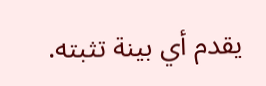يقدم أي بينة تثبته.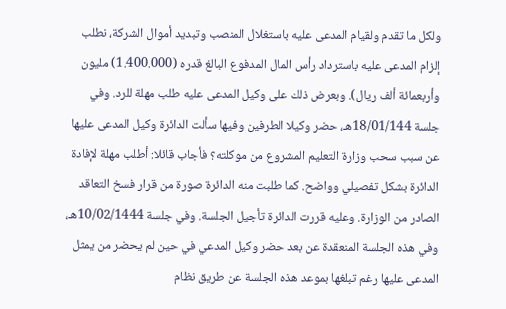ولكل ما تقدم ولقيام المدعى عليه باستغلال المنصب وتبديد أموال الشركة، نطلب إلزام المدعى عليه باسترداد رأس المال المدفوع البالغ قدره (1.400.000) مليون وأربعمائة ألف ريال). وبعرض ذلك على وكيل المدعى عليه طلب مهلة للرد. وفي جلسة 18/01/144هـ، حضر وكيلا الطرفين وفيها سألت الدائرة وكيل المدعى عليها عن سبب سحب وزارة التعليم المشروع من موكلته؟ فأجاب قائلا: أطلب مهلة لإفادة الدائرة بشكل تفصيلي وواضح. كما طلبت منه الدائرة صورة من قرار فسخ التعاقد الصادر من الوزارة. وعليه قررت الدائرة تأجيل الجلسة. وفي جلسة 10/02/1444هـ، وفي هذه الجلسة المنعقدة عن بعد حضر وكيل المدعي في حين لم يحضر من يمثل المدعى عليها رغم تبلغها بموعد هذه الجلسة عن طريق نظام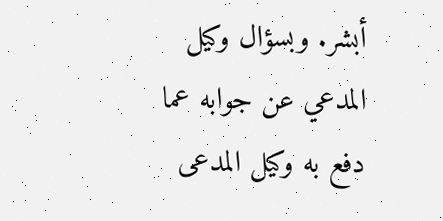أبشر. وبسؤال وكيل المدعي عن جوابه عما دفع به وكيل المدعى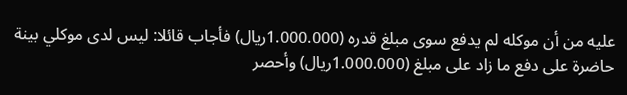عليه من أن موكله لم يدفع سوى مبلغ قدره (1.000.000ريال) فأجاب قائلا: ليس لدى موكلي بينة حاضرة على دفع ما زاد على مبلغ (1.000.000ريال) وأحصر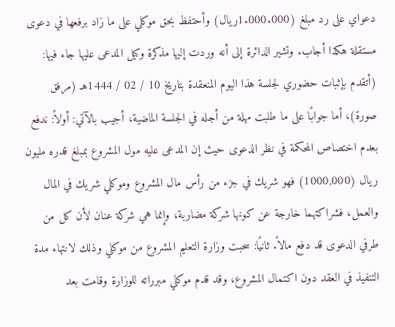دعواي على رد مبلغ (1.000.000ريال) وأحتفظ بحق موكلي على ما زاد برفعها في دعوى مستقلة هكذا أجاب. وتشير الدائرة إلى أنه وردت إليها مذكرة وكيل المدعى عليها جاء فيها: (أتقدم بإثبات حضوري لجلسة هذا اليوم المنعقدة بتاريخ 10 / 02 / 1444هـ (مرفق صورة)، أما جوابًا على ما طلبت مهلة من أجله في الجلسة الماضية، أجيب بالآتي: أولاً: ندفع بعدم اختصاص المحكمة في نظر الدعوى حيث إن المدعى عليه مول المشروع بمبلغ قدره مليون ريال (1000,000) فهو شريك في جزء من رأس مال المشروع وموكلي شريك في المال والعمل، فشراكتهما خارجة عن كونها شركة مضاربة، وإنما هي شركة عنان لأن كل من طرفي الدعوى قد دفع مالاً. ثانيًا: سحبت وزارة التعليم المشروع من موكلي وذلك لانتهاء مدة التنفيذ في العقد دون اكتمال المشروع، وقد قدم موكلي مبرراته للوزارة وقامت بعد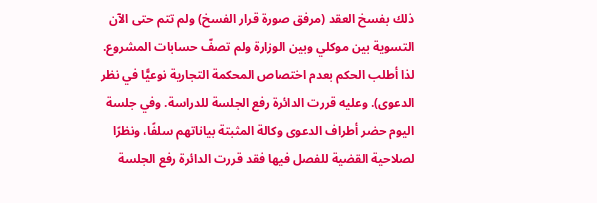ذلك بفسخ العقد (مرفق صورة قرار الفسخ) ولم تتم حتى الآن التسوية بين موكلي وبين الوزارة ولم تصفّ حسابات المشروع. لذا أطلب الحكم بعدم اختصاص المحكمة التجارية نوعيًّا في نظر الدعوى). وعليه قررت الدائرة رفع الجلسة للدراسة. وفي جلسة اليوم حضر أطراف الدعوى وكالة المثبتة بياناتهم سلفًا، ونظرًا لصلاحية القضية للفصل فيها فقد قررت الدائرة رفع الجلسة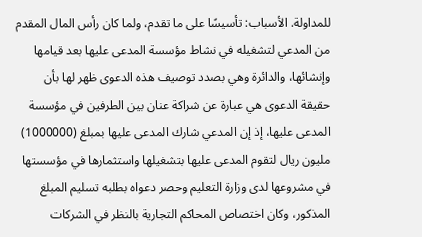للمداولة. الأسباب: تأسيسًا على ما تقدم، ولما كان رأس المال المقدم من المدعي لتشغيله في نشاط مؤسسة المدعى عليها بعد قيامها وإنشائها، والدائرة وهي بصدد توصيف هذه الدعوى ظهر لها بأن حقيقة الدعوى هي عبارة عن شراكة عنان بين الطرفين في مؤسسة المدعى عليها، إذ إن المدعي شارك المدعى عليها بمبلغ (1000000) مليون ريال لتقوم المدعى عليها بتشغيلها واستثمارها في مؤسستها في مشروعها لدى وزارة التعليم وحصر دعواه بطلبه تسليم المبلغ المذكور، وكان اختصاص المحاكم التجارية بالنظر في الشركات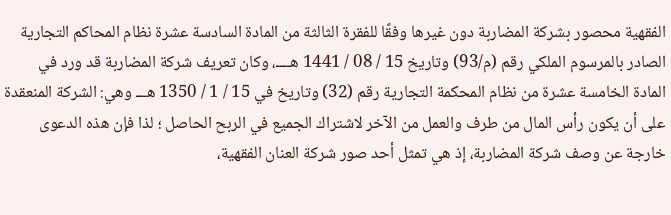الفقهية محصور بشركة المضاربة دون غيرها وفقًا للفقرة الثالثة من المادة السادسة عشرة نظام المحاكم التجارية الصادر بالمرسوم الملكي رقم (م/93) وتاريخ 15 / 08 / 1441 هــــ، وكان تعريف شركة المضاربة قد ورد في المادة الخامسة عشرة من نظام المحكمة التجارية رقم (32) وتاريخ في 15 / 1 / 1350 هـــ وهي: الشركة المنعقدة على أن يكون رأس المال من طرف والعمل من الآخر لاشتراك الجميع في الربح الحاصل ؛ لذا فإن هذه الدعوى خارجة عن وصف شركة المضاربة، إذ هي تمثل أحد صور شركة العنان الفقهية،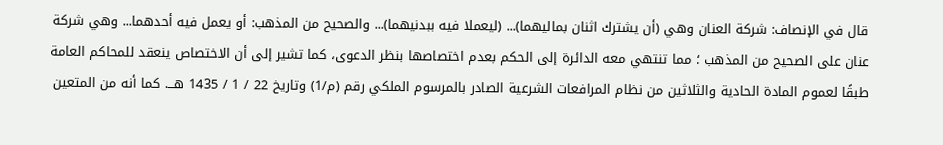قال في الإنصاف: شركة العنان وهي (أن يشترك اثنان بماليهما)... (ليعملا فيه ببدنيهما)... والصحيح من المذهب: أو يعمل فيه أحدهما... وهي شركة عنان على الصحيح من المذهب ؛ مما تنتهي معه الدائرة إلى الحكم بعدم اختصاصها بنظر الدعوى، كما تشير إلى أن الاختصاص ينعقد للمحاكم العامة طبقًا لعموم المادة الحادية والثلاثين من نظام المرافعات الشرعية الصادر بالمرسوم الملكي رقم (م/1) وتاريخ 22 / 1 / 1435 هـــ. كما أنه من المتعين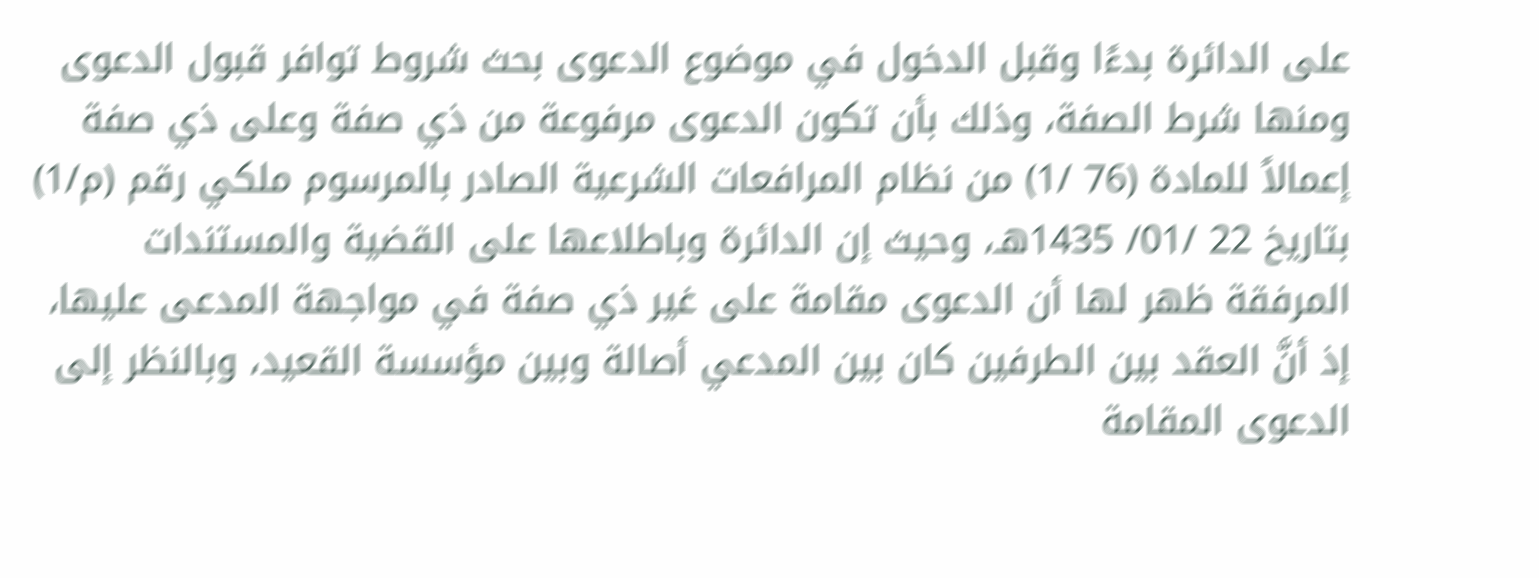على الدائرة بدءًا وقبل الدخول في موضوع الدعوى بحث شروط توافر قبول الدعوى ومنها شرط الصفة، وذلك بأن تكون الدعوى مرفوعة من ذي صفة وعلى ذي صفة إعمالاً للمادة (76 /1) من نظام المرافعات الشرعية الصادر بالمرسوم ملكي رقم (م/1) بتاريخ 22 /01/ 1435هـ، وحيث إن الدائرة وباطلاعها على القضية والمستندات المرفقة ظهر لها أن الدعوى مقامة على غير ذي صفة في مواجهة المدعى عليها، إذ أنَّ العقد بين الطرفين كان بين المدعي أصالة وبين مؤسسة القعيد، وبالنظر إلى الدعوى المقامة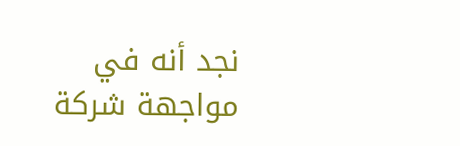نجد أنه في مواجهة شركة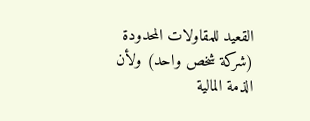القعيد للمقاولات المحدودة (شركة شخص واحد) ولأن الذمة المالية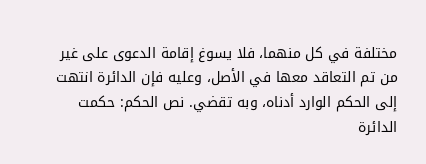مختلفة في كل منهما، فلا يسوغ إقامة الدعوى على غير من تم التعاقد معها في الأصل، وعليه فإن الدائرة انتهت إلى الحكم الوارد أدناه، وبه تقضي. نص الحكم: حكمت الدائرة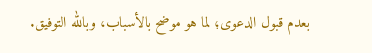بعدم قبول الدعوى؛ لما هو موضح بالأسباب، وبالله التوفيق.